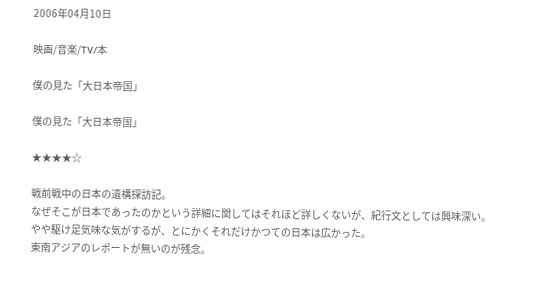2006年04月10日

映画/音楽/TV/本

僕の見た「大日本帝国」

僕の見た「大日本帝国」

★★★★☆

戦前戦中の日本の遺構探訪記。
なぜそこが日本であったのかという詳細に関してはそれほど詳しくないが、紀行文としては興味深い。
やや駆け足気味な気がするが、とにかくそれだけかつての日本は広かった。
東南アジアのレポートが無いのが残念。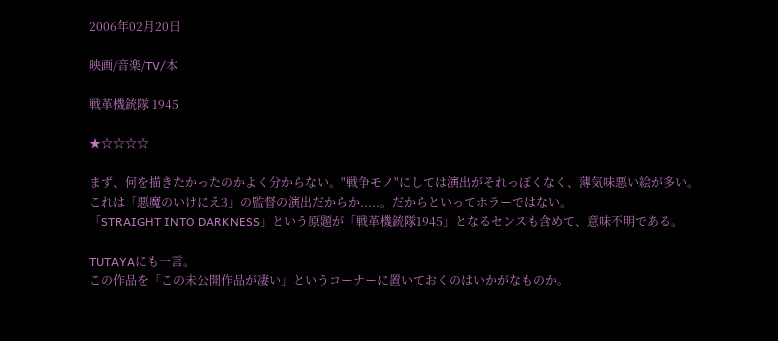2006年02月20日

映画/音楽/TV/本

戦革機銃隊 1945

★☆☆☆☆

まず、何を描きたかったのかよく分からない。"戦争モノ"にしては演出がそれっぽくなく、薄気味悪い絵が多い。
これは「悪魔のいけにえ3」の監督の演出だからか.....。だからといってホラーではない。
「STRAIGHT INTO DARKNESS」という原題が「戦革機銃隊1945」となるセンスも含めて、意味不明である。

TUTAYAにも一言。
この作品を「この未公開作品が凄い」というコーナーに置いておくのはいかがなものか。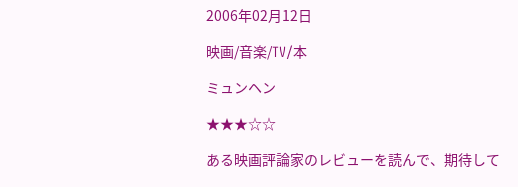2006年02月12日

映画/音楽/TV/本

ミュンヘン

★★★☆☆

ある映画評論家のレビューを読んで、期待して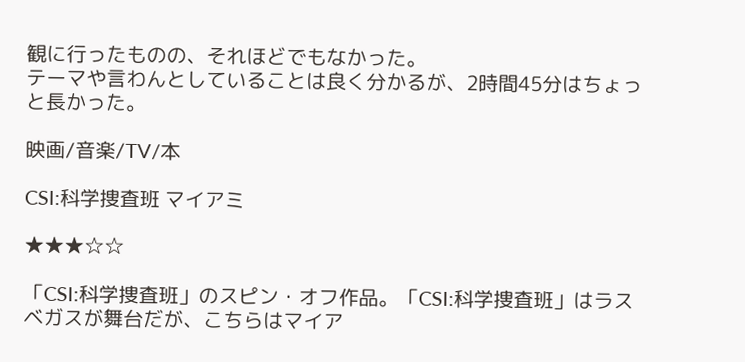観に行ったものの、それほどでもなかった。
テーマや言わんとしていることは良く分かるが、2時間45分はちょっと長かった。

映画/音楽/TV/本

CSI:科学捜査班 マイアミ

★★★☆☆

「CSI:科学捜査班」のスピン・オフ作品。「CSI:科学捜査班」はラスベガスが舞台だが、こちらはマイア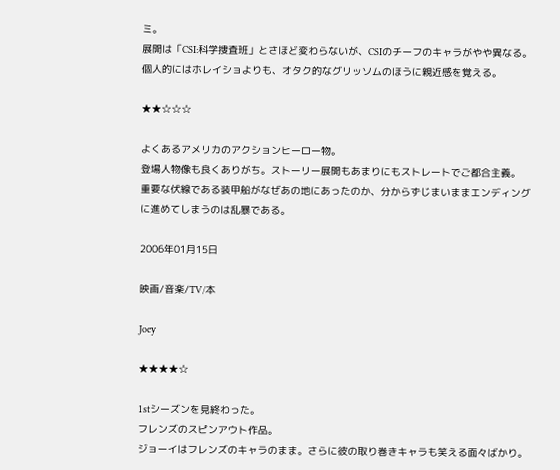ミ。
展開は「CSI:科学捜査班」とさほど変わらないが、CSIのチーフのキャラがやや異なる。
個人的にはホレイショよりも、オタク的なグリッソムのほうに親近感を覚える。

★★☆☆☆

よくあるアメリカのアクションヒーロー物。
登場人物像も良くありがち。ストーリー展開もあまりにもストレートでご都合主義。
重要な伏線である装甲船がなぜあの地にあったのか、分からずじまいままエンディングに進めてしまうのは乱暴である。

2006年01月15日

映画/音楽/TV/本

Joey

★★★★☆

1stシーズンを見終わった。
フレンズのスピンアウト作品。
ジョーイはフレンズのキャラのまま。さらに彼の取り巻きキャラも笑える面々ばかり。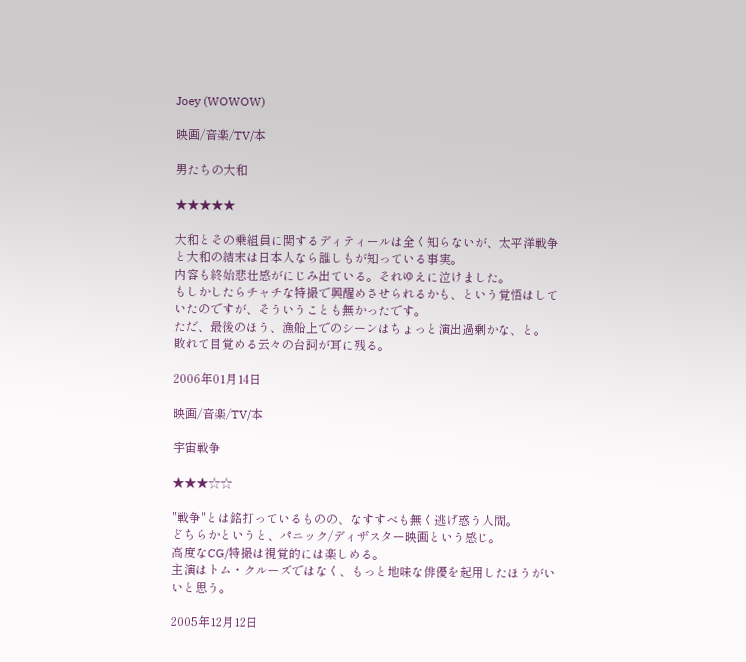Joey (WOWOW)

映画/音楽/TV/本

男たちの大和

★★★★★

大和とその乗組員に関するディティールは全く知らないが、太平洋戦争と大和の結末は日本人なら誰しもが知っている事実。
内容も終始悲壮感がにじみ出ている。それゆえに泣けました。
もしかしたらチャチな特撮で興醒めさせられるかも、という覚悟はしていたのですが、そういうことも無かったです。
ただ、最後のほう、漁船上でのシーンはちょっと演出過剰かな、と。
敗れて目覚める云々の台詞が耳に残る。

2006年01月14日

映画/音楽/TV/本

宇宙戦争

★★★☆☆

"戦争"とは銘打っているものの、なすすべも無く逃げ惑う人間。
どちらかというと、パニック/ディザスター映画という感じ。
高度なCG/特撮は視覚的には楽しめる。
主演はトム・クルーズではなく、もっと地味な俳優を起用したほうがいいと思う。

2005年12月12日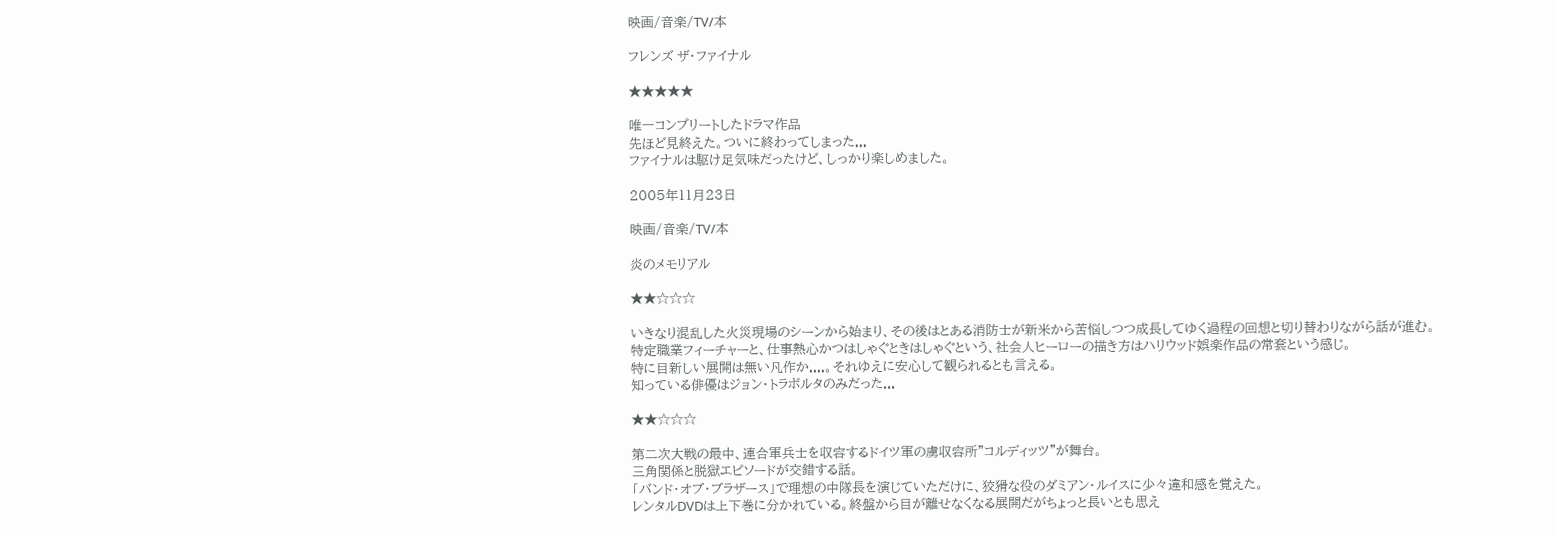映画/音楽/TV/本

フレンズ ザ・ファイナル

★★★★★

唯一コンプリートしたドラマ作品
先ほど見終えた。ついに終わってしまった...
ファイナルは駆け足気味だったけど、しっかり楽しめました。

2005年11月23日

映画/音楽/TV/本

炎のメモリアル

★★☆☆☆

いきなり混乱した火災現場のシーンから始まり、その後はとある消防士が新米から苦悩しつつ成長してゆく過程の回想と切り替わりながら話が進む。
特定職業フィーチャーと、仕事熱心かつはしゃぐときはしゃぐという、社会人ヒーローの描き方はハリウッド娯楽作品の常套という感じ。
特に目新しい展開は無い凡作か....。それゆえに安心して観られるとも言える。
知っている俳優はジョン・トラボルタのみだった...

★★☆☆☆

第二次大戦の最中、連合軍兵士を収容するドイツ軍の虜収容所"コルディッツ"が舞台。
三角関係と脱獄エピソードが交錯する話。
「バンド・オブ・ブラザース」で理想の中隊長を演じていただけに、狡猾な役のダミアン・ルイスに少々違和感を覚えた。
レンタルDVDは上下巻に分かれている。終盤から目が離せなくなる展開だがちょっと長いとも思え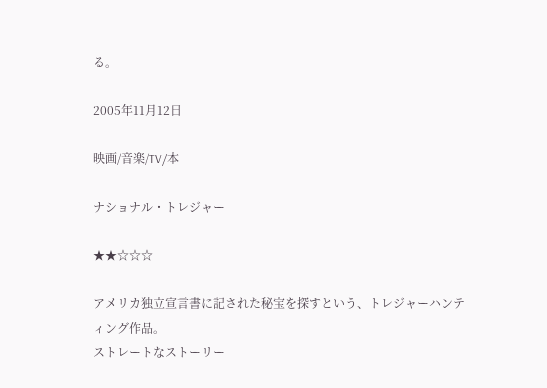る。

2005年11月12日

映画/音楽/TV/本

ナショナル・トレジャー

★★☆☆☆

アメリカ独立宣言書に記された秘宝を探すという、トレジャーハンティング作品。
ストレートなストーリー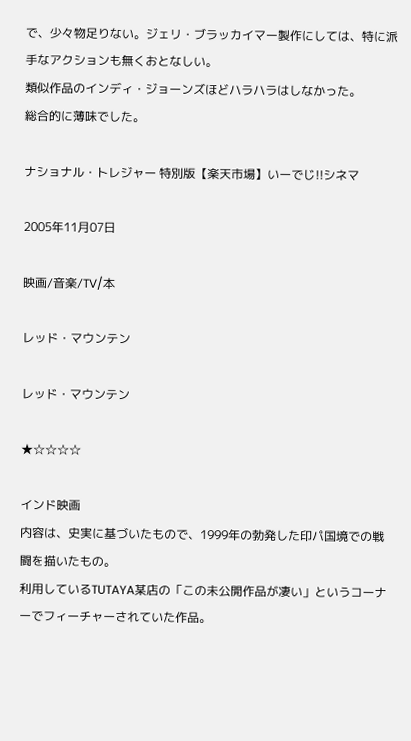で、少々物足りない。ジェリ・ブラッカイマー製作にしては、特に派手なアクションも無くおとなしい。
類似作品のインディ・ジョーンズほどハラハラはしなかった。
総合的に薄味でした。

ナショナル・トレジャー 特別版【楽天市場】いーでじ!!シネマ

2005年11月07日

映画/音楽/TV/本

レッド・マウンテン

レッド・マウンテン

★☆☆☆☆

インド映画
内容は、史実に基づいたもので、1999年の勃発した印パ国境での戦闘を描いたもの。
利用しているTUTAYA某店の「この未公開作品が凄い」というコーナーでフィーチャーされていた作品。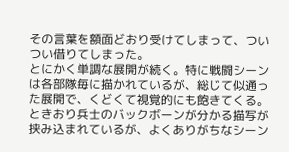その言葉を額面どおり受けてしまって、ついつい借りてしまった。
とにかく単調な展開が続く。特に戦闘シーンは各部隊毎に描かれているが、総じて似通った展開で、くどくて視覚的にも飽きてくる。
ときおり兵士のバックボーンが分かる描写が挟み込まれているが、よくありがちなシーン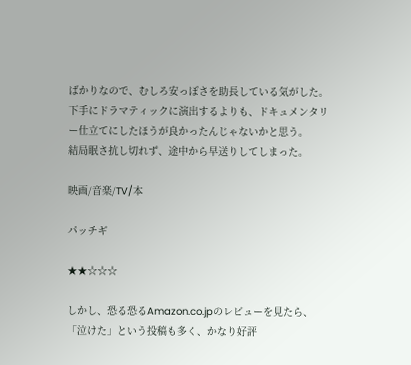ばかりなので、むしろ安っぽさを助長している気がした。
下手にドラマティックに演出するよりも、ドキュメンタリー仕立てにしたほうが良かったんじゃないかと思う。
結局眠さ抗し切れず、途中から早送りしてしまった。

映画/音楽/TV/本

パッチギ

★★☆☆☆

しかし、恐る恐るAmazon.co.jpのレビューを見たら、「泣けた」という投稿も多く、かなり好評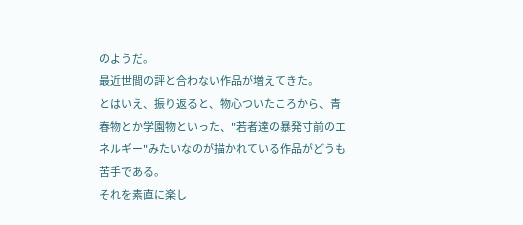のようだ。
最近世間の評と合わない作品が増えてきた。
とはいえ、振り返ると、物心ついたころから、青春物とか学園物といった、"若者達の暴発寸前のエネルギー"みたいなのが描かれている作品がどうも苦手である。
それを素直に楽し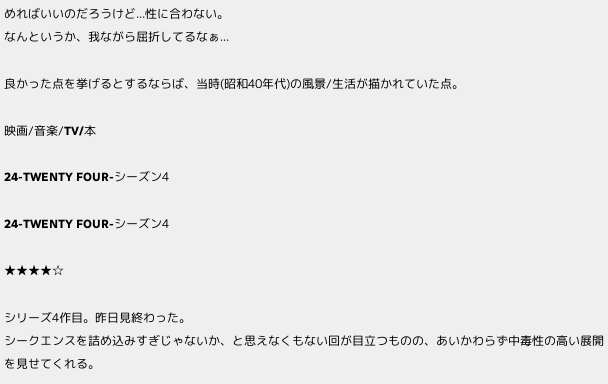めればいいのだろうけど...性に合わない。
なんというか、我ながら屈折してるなぁ...

良かった点を挙げるとするならば、当時(昭和40年代)の風景/生活が描かれていた点。

映画/音楽/TV/本

24-TWENTY FOUR-シーズン4

24-TWENTY FOUR-シーズン4

★★★★☆

シリーズ4作目。昨日見終わった。
シークエンスを詰め込みすぎじゃないか、と思えなくもない回が目立つものの、あいかわらず中毒性の高い展開を見せてくれる。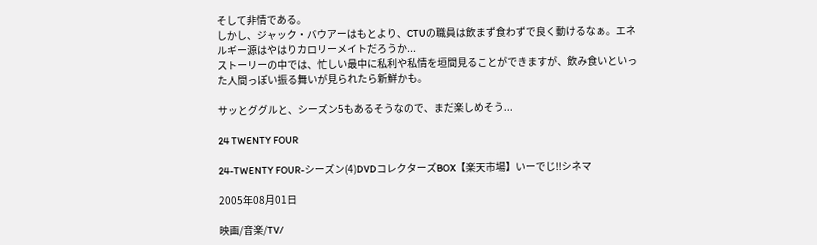そして非情である。
しかし、ジャック・バウアーはもとより、CTUの職員は飲まず食わずで良く動けるなぁ。エネルギー源はやはりカロリーメイトだろうか...
ストーリーの中では、忙しい最中に私利や私情を垣間見ることができますが、飲み食いといった人間っぽい振る舞いが見られたら新鮮かも。

サッとググルと、シーズン5もあるそうなので、まだ楽しめそう...

24 TWENTY FOUR

24-TWENTY FOUR-シーズン(4)DVDコレクターズBOX【楽天市場】いーでじ!!シネマ

2005年08月01日

映画/音楽/TV/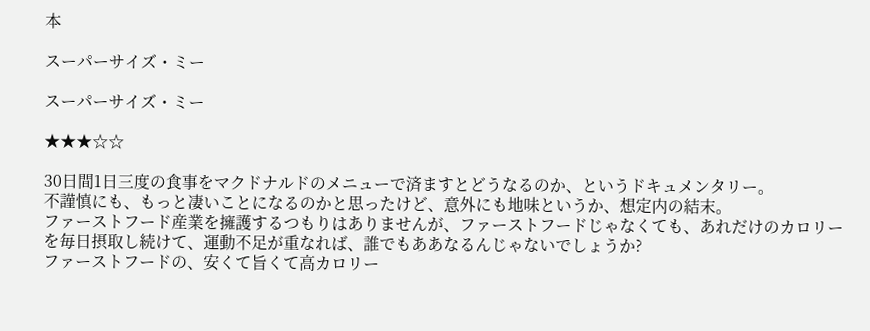本

スーパーサイズ・ミー

スーパーサイズ・ミー

★★★☆☆

30日間1日三度の食事をマクドナルドのメニューで済ますとどうなるのか、というドキュメンタリー。
不謹慎にも、もっと凄いことになるのかと思ったけど、意外にも地味というか、想定内の結末。
ファーストフード産業を擁護するつもりはありませんが、ファーストフードじゃなくても、あれだけのカロリーを毎日摂取し続けて、運動不足が重なれば、誰でもああなるんじゃないでしょうか?
ファーストフードの、安くて旨くて高カロリー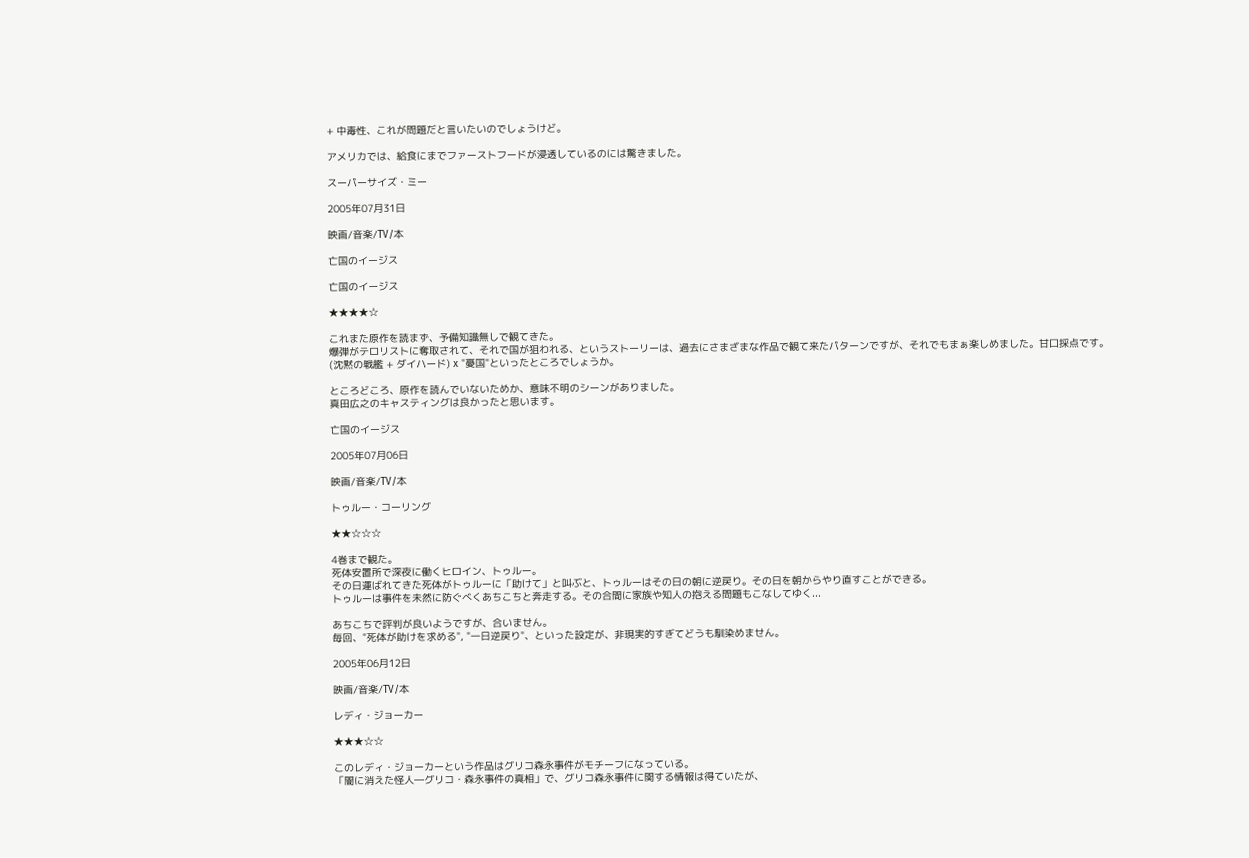+ 中毒性、これが問題だと言いたいのでしょうけど。

アメリカでは、給食にまでファーストフードが浸透しているのには驚きました。

スーパーサイズ・ミー

2005年07月31日

映画/音楽/TV/本

亡国のイージス

亡国のイージス

★★★★☆

これまた原作を読まず、予備知識無しで観てきた。
爆弾がテロリストに奪取されて、それで国が狙われる、というストーリーは、過去にさまざまな作品で観て来たパターンですが、それでもまぁ楽しめました。甘口採点です。
(沈黙の戦艦 + ダイハード) x "憂国"といったところでしょうか。

ところどころ、原作を読んでいないためか、意味不明のシーンがありました。
真田広之のキャスティングは良かったと思います。

亡国のイージス

2005年07月06日

映画/音楽/TV/本

トゥルー・コーリング

★★☆☆☆

4巻まで観た。
死体安置所で深夜に働くヒロイン、トゥルー。
その日運ばれてきた死体がトゥルーに「助けて」と叫ぶと、トゥルーはその日の朝に逆戻り。その日を朝からやり直すことができる。
トゥルーは事件を未然に防ぐべくあちこちと奔走する。その合間に家族や知人の抱える問題もこなしてゆく...

あちこちで評判が良いようですが、合いません。
毎回、"死体が助けを求める", "一日逆戻り"、といった設定が、非現実的すぎてどうも馴染めません。

2005年06月12日

映画/音楽/TV/本

レディ・ジョーカー

★★★☆☆

このレディ・ジョーカーという作品はグリコ森永事件がモチーフになっている。
「闇に消えた怪人―グリコ・森永事件の真相」で、グリコ森永事件に関する情報は得ていたが、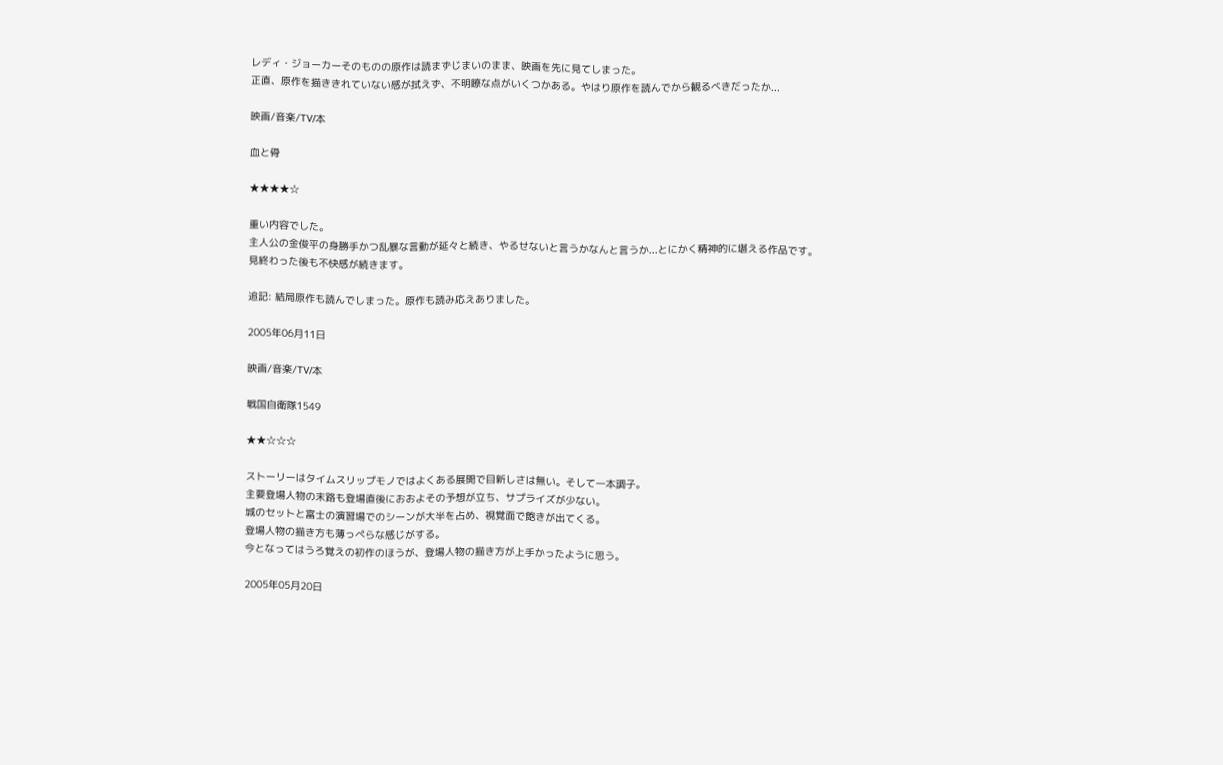レディ・ジョーカーそのものの原作は読まずじまいのまま、映画を先に見てしまった。
正直、原作を描ききれていない感が拭えず、不明瞭な点がいくつかある。やはり原作を読んでから観るべきだったか...

映画/音楽/TV/本

血と骨

★★★★☆

重い内容でした。
主人公の金俊平の身勝手かつ乱暴な言動が延々と続き、やるせないと言うかなんと言うか...とにかく精神的に堪える作品です。
見終わった後も不快感が続きます。

追記: 結局原作も読んでしまった。原作も読み応えありました。

2005年06月11日

映画/音楽/TV/本

戦国自衛隊1549

★★☆☆☆

ストーリーはタイムスリップモノではよくある展開で目新しさは無い。そして一本調子。
主要登場人物の末路も登場直後におおよその予想が立ち、サプライズが少ない。
城のセットと富士の演習場でのシーンが大半を占め、視覚面で飽きが出てくる。
登場人物の描き方も薄っぺらな感じがする。
今となってはうろ覚えの初作のほうが、登場人物の描き方が上手かったように思う。

2005年05月20日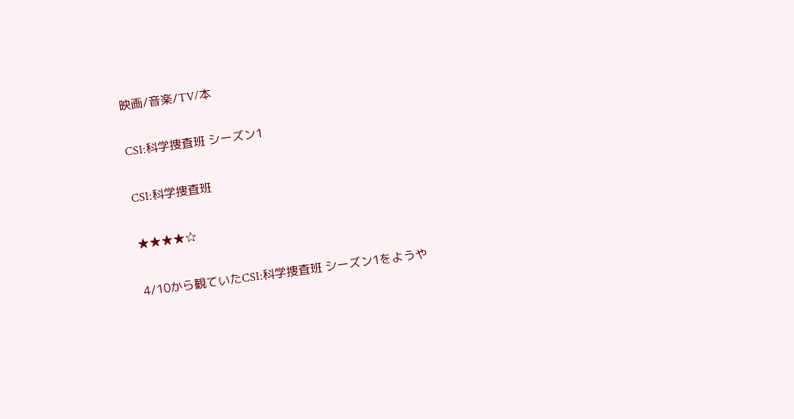映画/音楽/TV/本

CSI:科学捜査班 シーズン1

CSI:科学捜査班

★★★★☆

4/10から観ていたCSI:科学捜査班 シーズン1をようや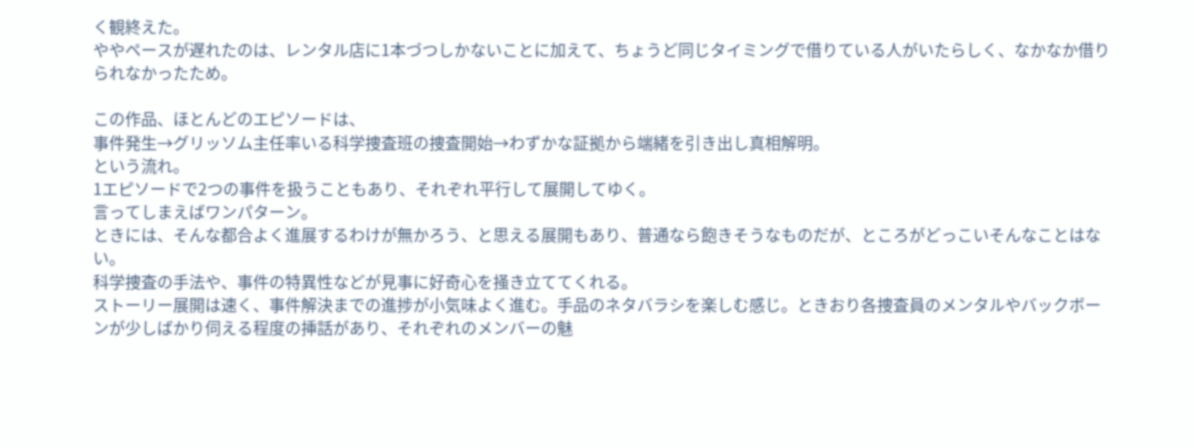く観終えた。
ややペースが遅れたのは、レンタル店に1本づつしかないことに加えて、ちょうど同じタイミングで借りている人がいたらしく、なかなか借りられなかったため。

この作品、ほとんどのエピソードは、
事件発生→グリッソム主任率いる科学捜査班の捜査開始→わずかな証拠から端緒を引き出し真相解明。
という流れ。
1エピソードで2つの事件を扱うこともあり、それぞれ平行して展開してゆく。
言ってしまえばワンパターン。
ときには、そんな都合よく進展するわけが無かろう、と思える展開もあり、普通なら飽きそうなものだが、ところがどっこいそんなことはない。
科学捜査の手法や、事件の特異性などが見事に好奇心を掻き立ててくれる。
ストーリー展開は速く、事件解決までの進捗が小気味よく進む。手品のネタバラシを楽しむ感じ。ときおり各捜査員のメンタルやバックボーンが少しばかり伺える程度の挿話があり、それぞれのメンバーの魅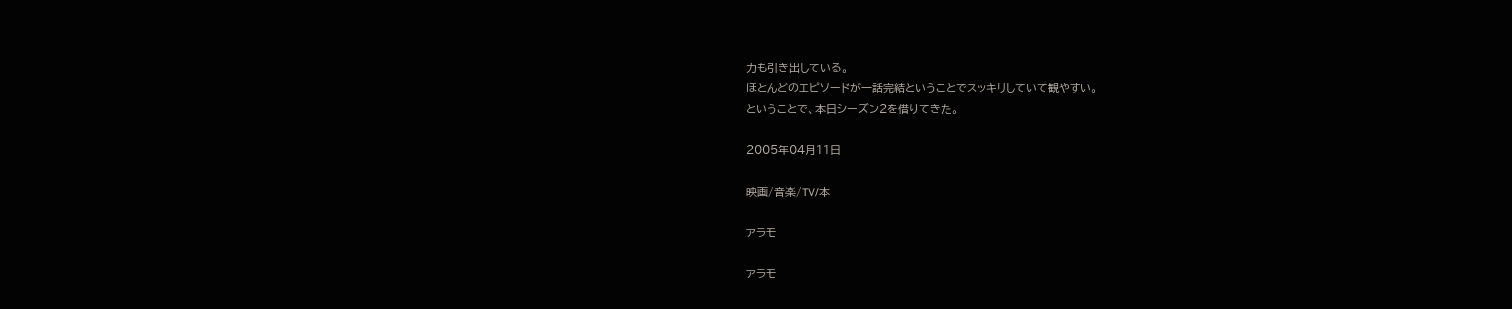力も引き出している。
ほとんどのエピソードが一話完結ということでスッキリしていて観やすい。
ということで、本日シーズン2を借りてきた。

2005年04月11日

映画/音楽/TV/本

アラモ

アラモ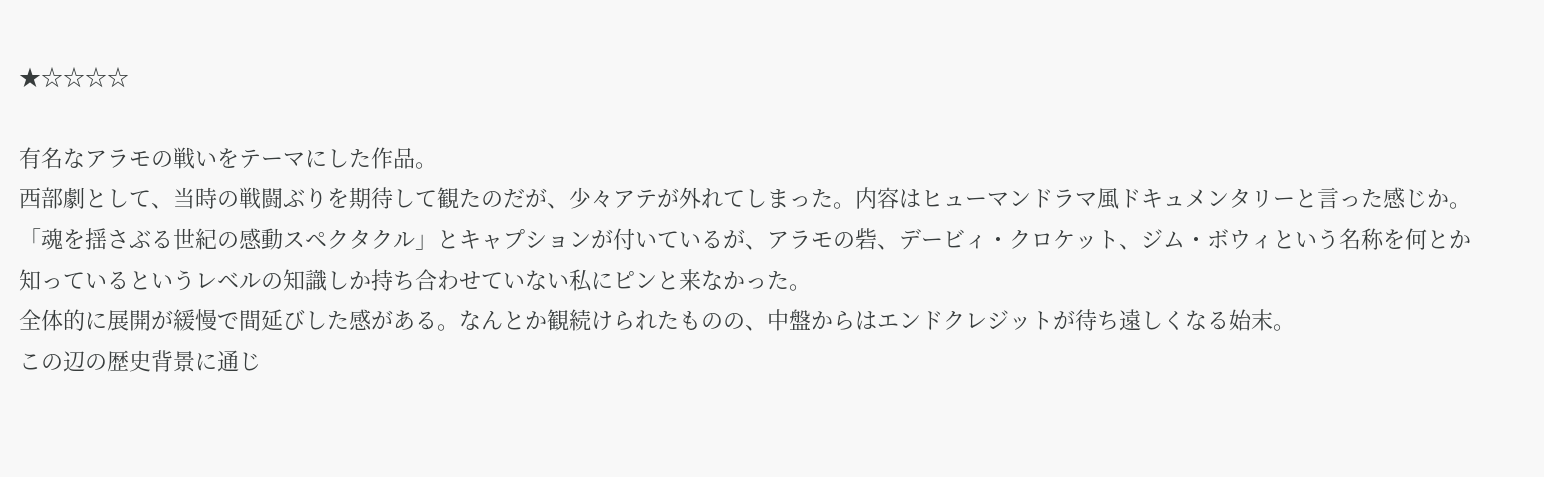★☆☆☆☆

有名なアラモの戦いをテーマにした作品。
西部劇として、当時の戦闘ぶりを期待して観たのだが、少々アテが外れてしまった。内容はヒューマンドラマ風ドキュメンタリーと言った感じか。
「魂を揺さぶる世紀の感動スペクタクル」とキャプションが付いているが、アラモの砦、デービィ・クロケット、ジム・ボウィという名称を何とか知っているというレベルの知識しか持ち合わせていない私にピンと来なかった。
全体的に展開が緩慢で間延びした感がある。なんとか観続けられたものの、中盤からはエンドクレジットが待ち遠しくなる始末。
この辺の歴史背景に通じ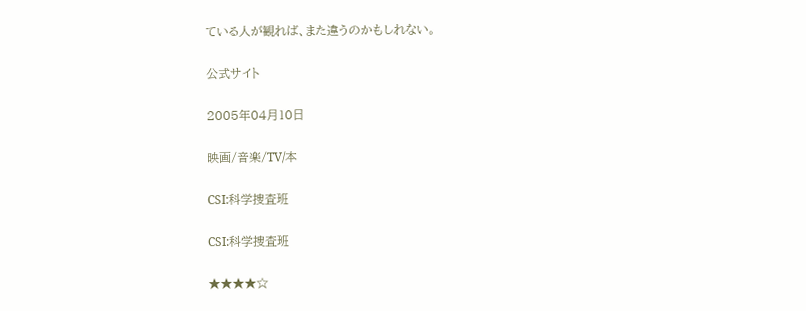ている人が観れば、また違うのかもしれない。

公式サイト

2005年04月10日

映画/音楽/TV/本

CSI:科学捜査班

CSI:科学捜査班

★★★★☆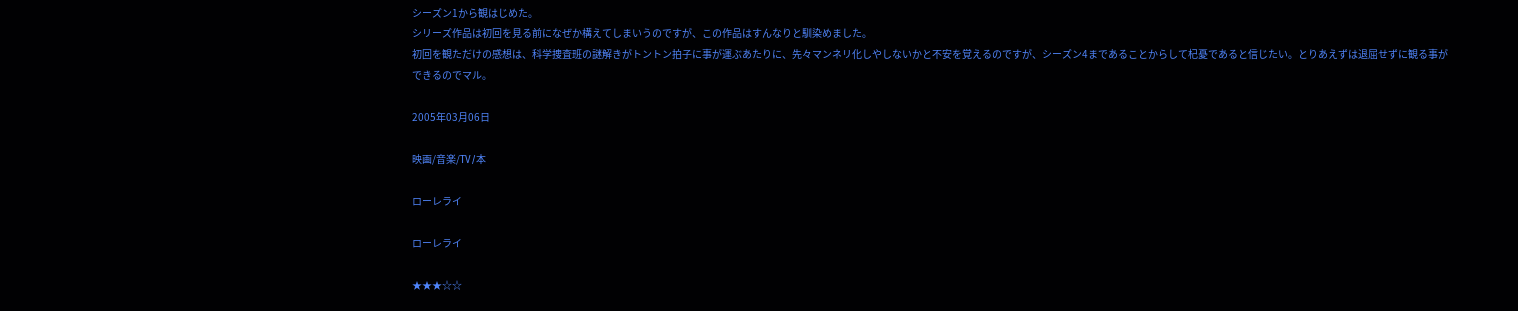シーズン1から観はじめた。
シリーズ作品は初回を見る前になぜか構えてしまいうのですが、この作品はすんなりと馴染めました。
初回を観ただけの感想は、科学捜査班の謎解きがトントン拍子に事が運ぶあたりに、先々マンネリ化しやしないかと不安を覚えるのですが、シーズン4まであることからして杞憂であると信じたい。とりあえずは退屈せずに観る事ができるのでマル。

2005年03月06日

映画/音楽/TV/本

ローレライ

ローレライ

★★★☆☆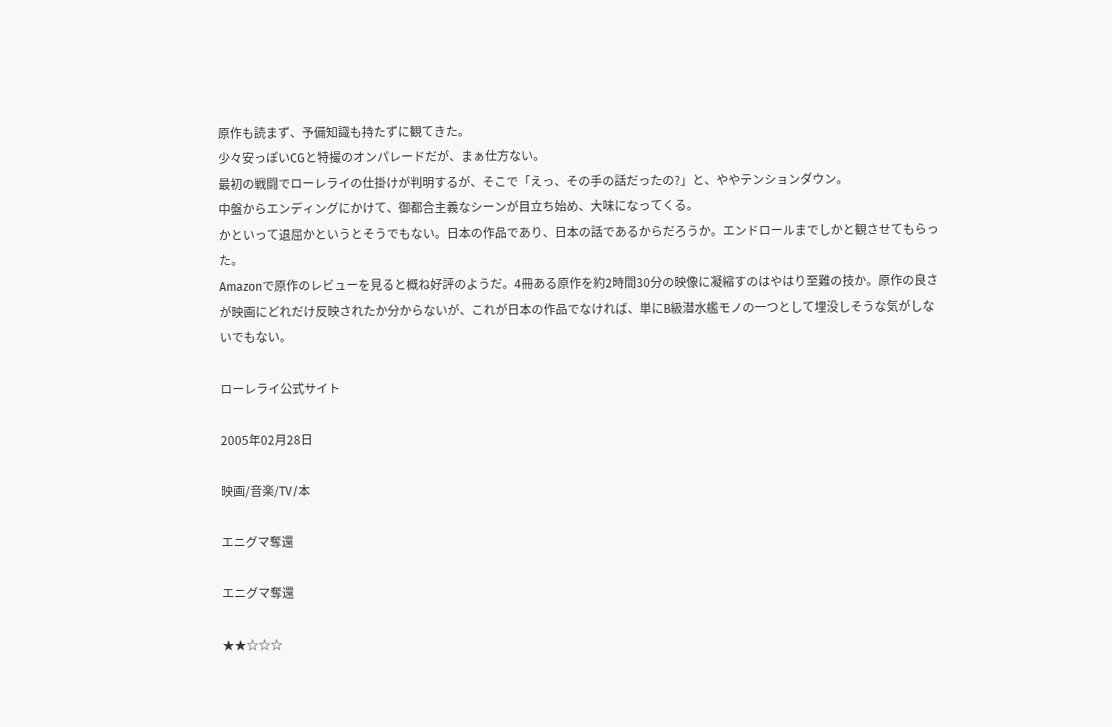原作も読まず、予備知識も持たずに観てきた。
少々安っぽいCGと特撮のオンパレードだが、まぁ仕方ない。
最初の戦闘でローレライの仕掛けが判明するが、そこで「えっ、その手の話だったの?」と、ややテンションダウン。
中盤からエンディングにかけて、御都合主義なシーンが目立ち始め、大味になってくる。
かといって退屈かというとそうでもない。日本の作品であり、日本の話であるからだろうか。エンドロールまでしかと観させてもらった。
Amazonで原作のレビューを見ると概ね好評のようだ。4冊ある原作を約2時間30分の映像に凝縮すのはやはり至難の技か。原作の良さが映画にどれだけ反映されたか分からないが、これが日本の作品でなければ、単にB級潜水艦モノの一つとして埋没しそうな気がしないでもない。

ローレライ公式サイト

2005年02月28日

映画/音楽/TV/本

エニグマ奪還

エニグマ奪還

★★☆☆☆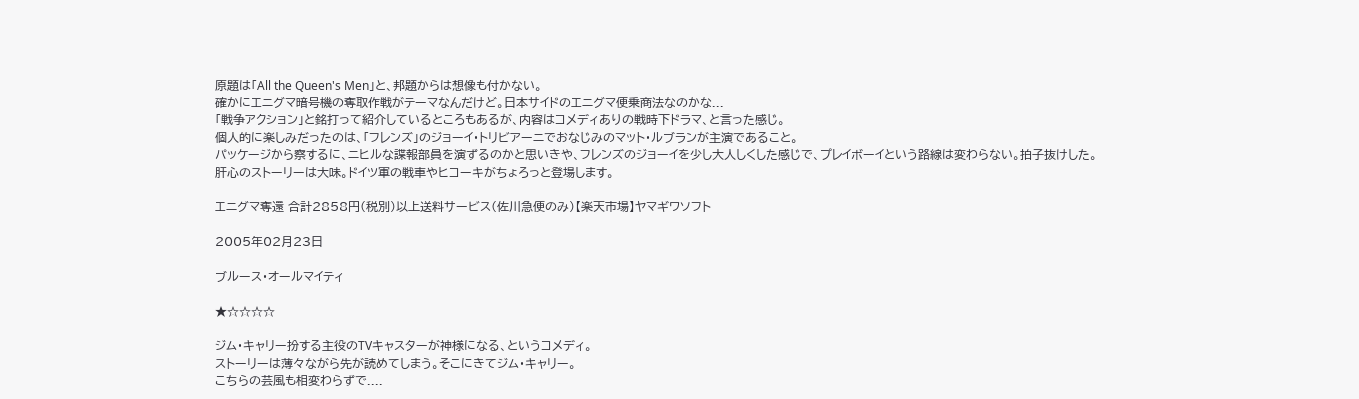原題は「All the Queen's Men」と、邦題からは想像も付かない。
確かにエニグマ暗号機の奪取作戦がテーマなんだけど。日本サイドのエニグマ便乗商法なのかな...
「戦争アクション」と銘打って紹介しているところもあるが、内容はコメディありの戦時下ドラマ、と言った感じ。
個人的に楽しみだったのは、「フレンズ」のジョーイ・トリビアーニでおなじみのマット・ルブランが主演であること。
パッケージから察するに、ニヒルな諜報部員を演ずるのかと思いきや、フレンズのジョーイを少し大人しくした感じで、プレイボーイという路線は変わらない。拍子抜けした。
肝心のストーリーは大味。ドイツ軍の戦車やヒコーキがちょろっと登場します。

エニグマ奪還 合計2858円(税別)以上送料サービス(佐川急便のみ)【楽天市場】ヤマギワソフト

2005年02月23日

ブルース・オールマイティ

★☆☆☆☆

ジム・キャリー扮する主役のTVキャスターが神様になる、というコメディ。
ストーリーは薄々ながら先が読めてしまう。そこにきてジム・キャリー。
こちらの芸風も相変わらずで....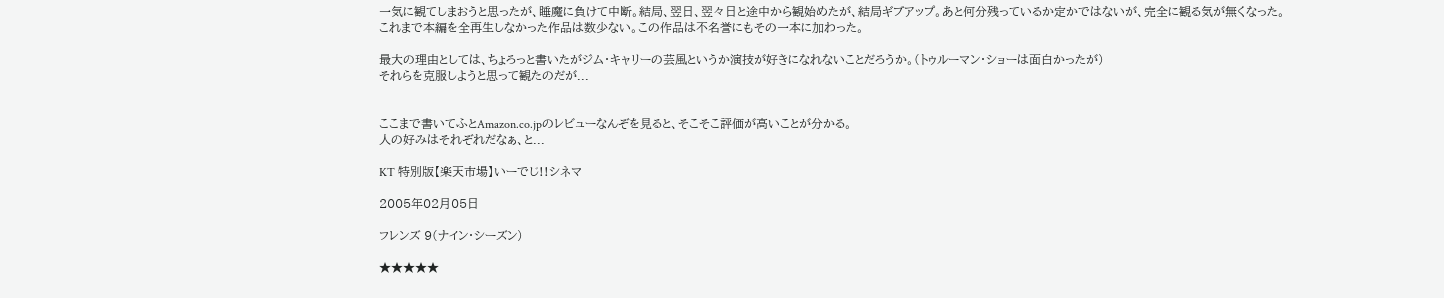一気に観てしまおうと思ったが、睡魔に負けて中断。結局、翌日、翌々日と途中から観始めたが、結局ギブアップ。あと何分残っているか定かではないが、完全に観る気が無くなった。
これまで本編を全再生しなかった作品は数少ない。この作品は不名誉にもその一本に加わった。

最大の理由としては、ちょろっと書いたがジム・キャリーの芸風というか演技が好きになれないことだろうか。(トゥルーマン・ショーは面白かったが)
それらを克服しようと思って観たのだが...


ここまで書いてふとAmazon.co.jpのレビューなんぞを見ると、そこそこ評価が高いことが分かる。
人の好みはそれぞれだなぁ、と...

KT 特別版【楽天市場】いーでじ!!シネマ

2005年02月05日

フレンズ 9(ナイン・シーズン)

★★★★★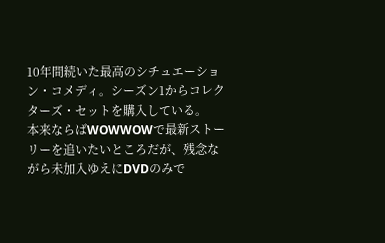10年間続いた最高のシチュエーション・コメディ。シーズン1からコレクターズ・セットを購入している。
本来ならばWOWWOWで最新ストーリーを追いたいところだが、残念ながら未加入ゆえにDVDのみで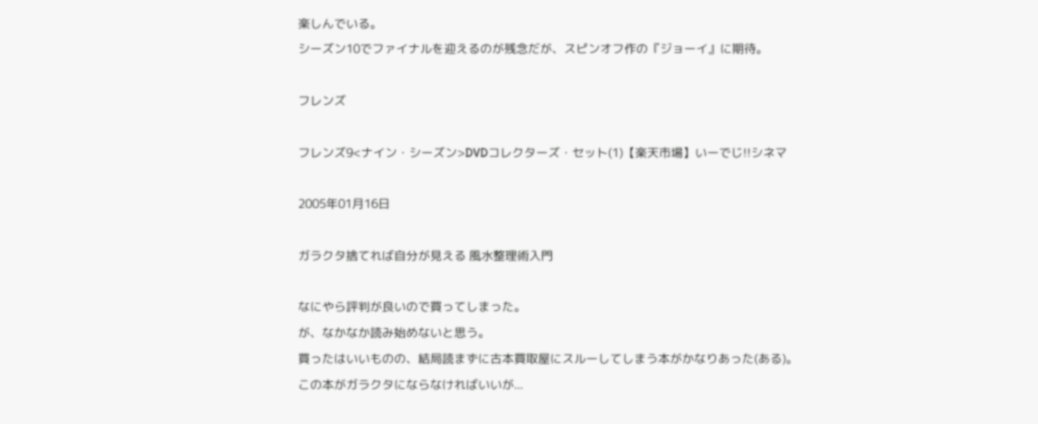楽しんでいる。
シーズン10でファイナルを迎えるのが残念だが、スピンオフ作の『ジョーイ』に期待。

フレンズ

フレンズ9<ナイン・シーズン>DVDコレクターズ・セット(1)【楽天市場】いーでじ!!シネマ

2005年01月16日

ガラクタ捨てれば自分が見える 風水整理術入門

なにやら評判が良いので買ってしまった。
が、なかなか読み始めないと思う。
買ったはいいものの、結局読まずに古本買取屋にスルーしてしまう本がかなりあった(ある)。
この本がガラクタにならなければいいが...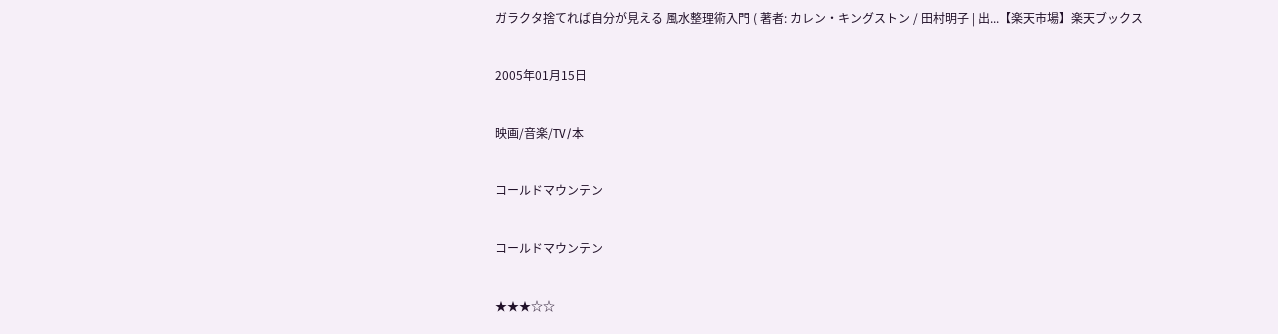ガラクタ捨てれば自分が見える 風水整理術入門 ( 著者: カレン・キングストン / 田村明子 | 出...【楽天市場】楽天ブックス

2005年01月15日

映画/音楽/TV/本

コールドマウンテン

コールドマウンテン

★★★☆☆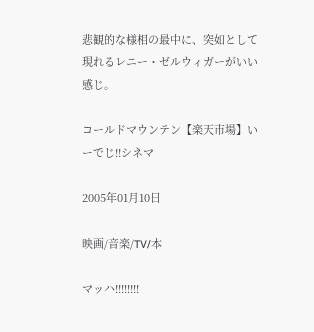悲観的な様相の最中に、突如として現れるレニー・ゼルウィガーがいい感じ。

コールドマウンテン【楽天市場】いーでじ!!シネマ

2005年01月10日

映画/音楽/TV/本

マッハ!!!!!!!!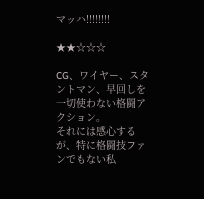マッハ!!!!!!!!

★★☆☆☆

CG、ワイヤー、スタントマン、早回しを一切使わない格闘アクション。
それには感心するが、特に格闘技ファンでもない私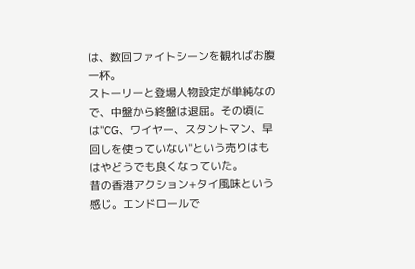は、数回ファイトシーンを観ればお腹一杯。
ストーリーと登場人物設定が単純なので、中盤から終盤は退屈。その頃には"CG、ワイヤー、スタントマン、早回しを使っていない"という売りはもはやどうでも良くなっていた。
昔の香港アクション+タイ風味という感じ。エンドロールで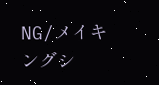NG/メイキングシ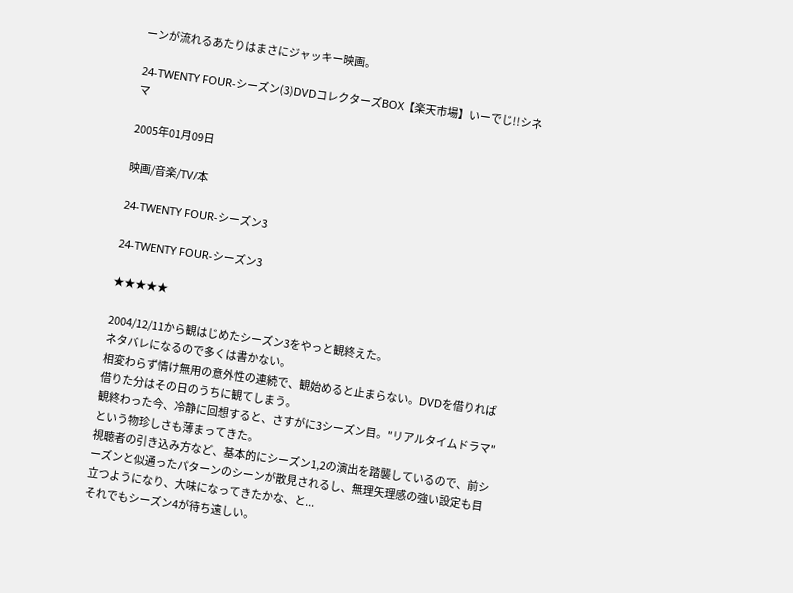ーンが流れるあたりはまさにジャッキー映画。

24-TWENTY FOUR-シーズン(3)DVDコレクターズBOX【楽天市場】いーでじ!!シネマ

2005年01月09日

映画/音楽/TV/本

24-TWENTY FOUR-シーズン3

24-TWENTY FOUR-シーズン3

★★★★★

2004/12/11から観はじめたシーズン3をやっと観終えた。
ネタバレになるので多くは書かない。
相変わらず情け無用の意外性の連続で、観始めると止まらない。DVDを借りれば借りた分はその日のうちに観てしまう。
観終わった今、冷静に回想すると、さすがに3シーズン目。"リアルタイムドラマ"という物珍しさも薄まってきた。
視聴者の引き込み方など、基本的にシーズン1,2の演出を踏襲しているので、前シーズンと似通ったパターンのシーンが散見されるし、無理矢理感の強い設定も目立つようになり、大味になってきたかな、と...
それでもシーズン4が待ち遠しい。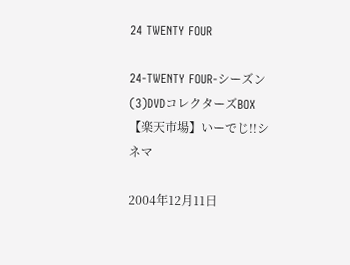24 TWENTY FOUR

24-TWENTY FOUR-シーズン(3)DVDコレクターズBOX【楽天市場】いーでじ!!シネマ

2004年12月11日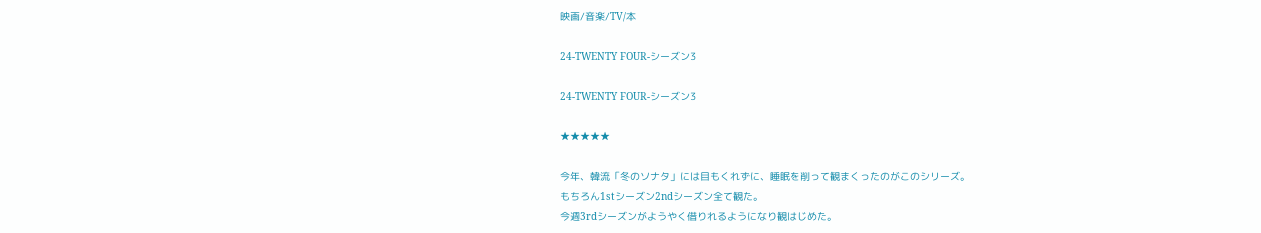映画/音楽/TV/本

24-TWENTY FOUR-シーズン3

24-TWENTY FOUR-シーズン3

★★★★★

今年、韓流「冬のソナタ」には目もくれずに、睡眠を削って観まくったのがこのシリーズ。
もちろん1stシーズン2ndシーズン全て観た。
今週3rdシーズンがようやく借りれるようになり観はじめた。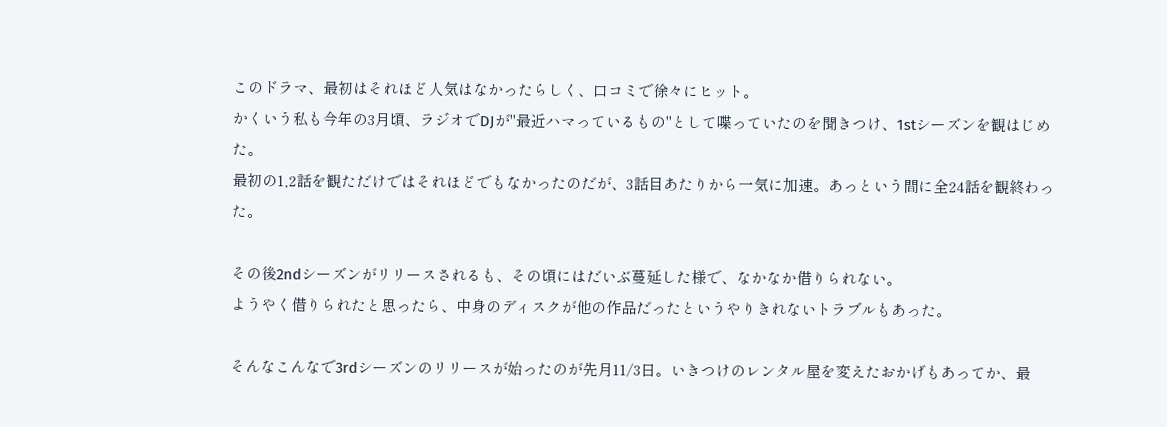このドラマ、最初はそれほど人気はなかったらしく、口コミで徐々にヒット。
かくいう私も今年の3月頃、ラジオでDJが"最近ハマっているもの"として喋っていたのを聞きつけ、1stシーズンを観はじめた。
最初の1,2話を観ただけではそれほどでもなかったのだが、3話目あたりから一気に加速。あっという間に全24話を観終わった。

その後2ndシーズンがリリースされるも、その頃にはだいぶ蔓延した様で、なかなか借りられない。
ようやく借りられたと思ったら、中身のディスクが他の作品だったというやりきれないトラブルもあった。

そんなこんなで3rdシーズンのリリースが始ったのが先月11/3日。いきつけのレンタル屋を変えたおかげもあってか、最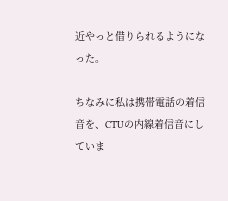近やっと借りられるようになった。

ちなみに私は携帯電話の着信音を、CTUの内線着信音にしていま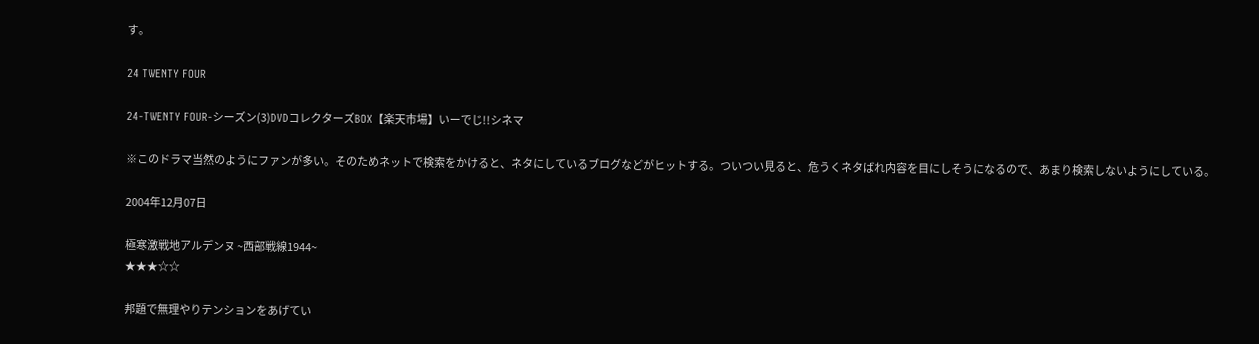す。

24 TWENTY FOUR

24-TWENTY FOUR-シーズン(3)DVDコレクターズBOX【楽天市場】いーでじ!!シネマ

※このドラマ当然のようにファンが多い。そのためネットで検索をかけると、ネタにしているブログなどがヒットする。ついつい見ると、危うくネタばれ内容を目にしそうになるので、あまり検索しないようにしている。

2004年12月07日

極寒激戦地アルデンヌ ~西部戦線1944~
★★★☆☆

邦題で無理やりテンションをあげてい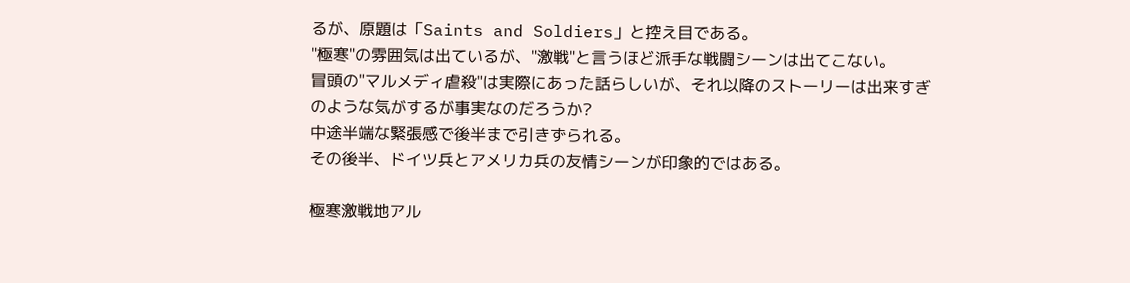るが、原題は「Saints and Soldiers」と控え目である。
"極寒"の雰囲気は出ているが、"激戦"と言うほど派手な戦闘シーンは出てこない。
冒頭の"マルメディ虐殺"は実際にあった話らしいが、それ以降のストーリーは出来すぎのような気がするが事実なのだろうか?
中途半端な緊張感で後半まで引きずられる。
その後半、ドイツ兵とアメリカ兵の友情シーンが印象的ではある。

極寒激戦地アル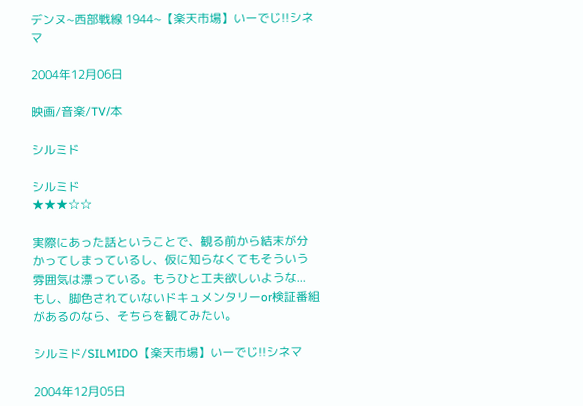デンヌ~西部戦線 1944~【楽天市場】いーでじ!!シネマ

2004年12月06日

映画/音楽/TV/本

シルミド

シルミド
★★★☆☆

実際にあった話ということで、観る前から結末が分かってしまっているし、仮に知らなくてもそういう雰囲気は漂っている。もうひと工夫欲しいような...
もし、脚色されていないドキュメンタリーor検証番組があるのなら、そちらを観てみたい。

シルミド/SILMIDO【楽天市場】いーでじ!!シネマ

2004年12月05日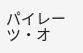パイレーツ・オ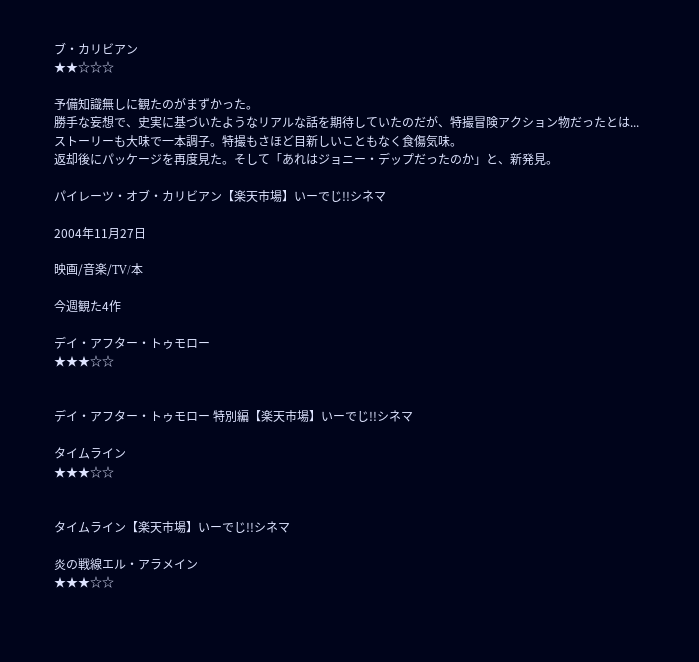ブ・カリビアン
★★☆☆☆

予備知識無しに観たのがまずかった。
勝手な妄想で、史実に基づいたようなリアルな話を期待していたのだが、特撮冒険アクション物だったとは...
ストーリーも大味で一本調子。特撮もさほど目新しいこともなく食傷気味。
返却後にパッケージを再度見た。そして「あれはジョニー・デップだったのか」と、新発見。

パイレーツ・オブ・カリビアン【楽天市場】いーでじ!!シネマ

2004年11月27日

映画/音楽/TV/本

今週観た4作

デイ・アフター・トゥモロー
★★★☆☆


デイ・アフター・トゥモロー 特別編【楽天市場】いーでじ!!シネマ

タイムライン
★★★☆☆


タイムライン【楽天市場】いーでじ!!シネマ

炎の戦線エル・アラメイン
★★★☆☆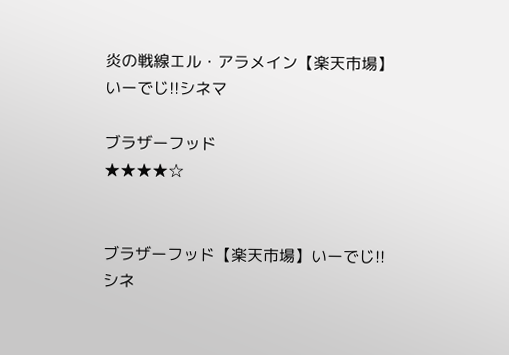炎の戦線エル・アラメイン【楽天市場】いーでじ!!シネマ

ブラザーフッド
★★★★☆


ブラザーフッド【楽天市場】いーでじ!!シネ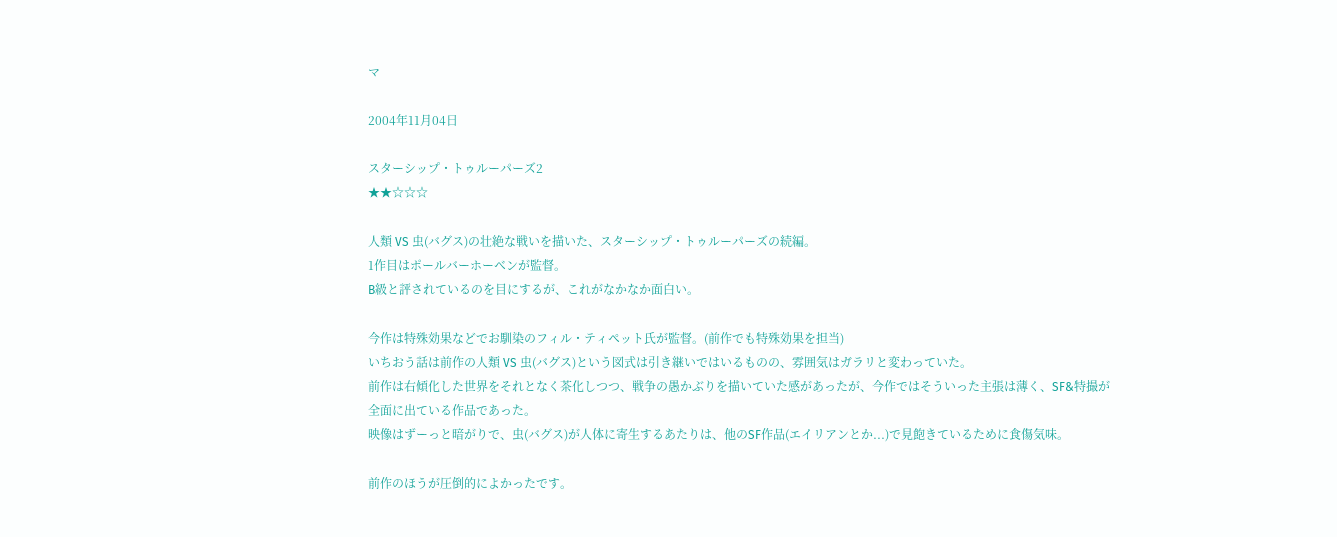マ

2004年11月04日

スターシップ・トゥルーパーズ2
★★☆☆☆

人類 VS 虫(バグス)の壮絶な戦いを描いた、スターシップ・トゥルーパーズの続編。
1作目はポールバーホーベンが監督。
B級と評されているのを目にするが、これがなかなか面白い。

今作は特殊効果などでお馴染のフィル・ティペット氏が監督。(前作でも特殊効果を担当)
いちおう話は前作の人類 VS 虫(バグス)という図式は引き継いではいるものの、雰囲気はガラリと変わっていた。
前作は右傾化した世界をそれとなく茶化しつつ、戦争の愚かぶりを描いていた感があったが、今作ではそういった主張は薄く、SF&特撮が全面に出ている作品であった。
映像はずーっと暗がりで、虫(バグス)が人体に寄生するあたりは、他のSF作品(エイリアンとか...)で見飽きているために食傷気味。

前作のほうが圧倒的によかったです。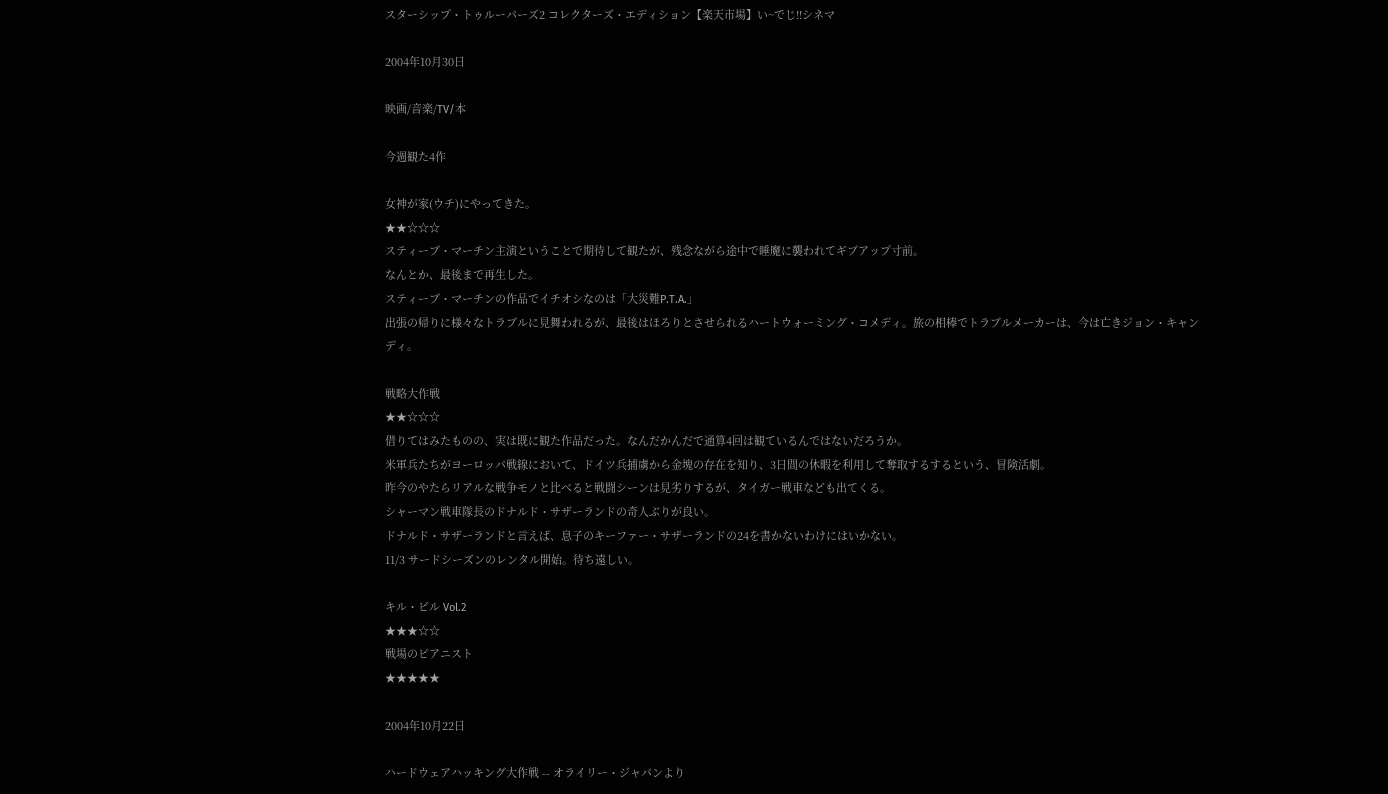スターシップ・トゥルーパーズ2 コレクターズ・エディション【楽天市場】い~でじ!!シネマ

2004年10月30日

映画/音楽/TV/本

今週観た4作

女神が家(ウチ)にやってきた。
★★☆☆☆
スティーブ・マーチン主演ということで期待して観たが、残念ながら途中で睡魔に襲われてギブアップ寸前。
なんとか、最後まで再生した。
スティーブ・マーチンの作品でイチオシなのは「大災難P.T.A.」
出張の帰りに様々なトラブルに見舞われるが、最後はほろりとさせられるハートウォーミング・コメディ。旅の相棒でトラブルメーカーは、今は亡きジョン・キャンディ。

戦略大作戦
★★☆☆☆
借りてはみたものの、実は既に観た作品だった。なんだかんだで通算4回は観ているんではないだろうか。
米軍兵たちがヨーロッパ戦線において、ドイツ兵捕虜から金塊の存在を知り、3日間の休暇を利用して奪取するするという、冒険活劇。
昨今のやたらリアルな戦争モノと比べると戦闘シーンは見劣りするが、タイガー戦車なども出てくる。
シャーマン戦車隊長のドナルド・サザーランドの奇人ぶりが良い。
ドナルド・サザーランドと言えば、息子のキーファー・サザーランドの24を書かないわけにはいかない。
11/3 サードシーズンのレンタル開始。待ち遠しい。

キル・ビル Vol.2
★★★☆☆
戦場のピアニスト
★★★★★

2004年10月22日

ハードウェアハッキング大作戦 -- オライリー・ジャパンより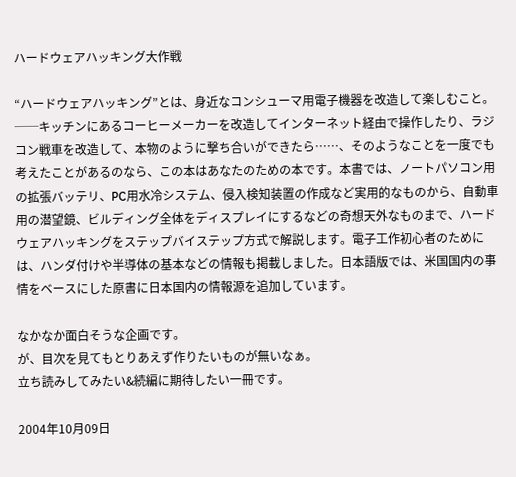ハードウェアハッキング大作戦

“ハードウェアハッキング”とは、身近なコンシューマ用電子機器を改造して楽しむこと。──キッチンにあるコーヒーメーカーを改造してインターネット経由で操作したり、ラジコン戦車を改造して、本物のように撃ち合いができたら……、そのようなことを一度でも考えたことがあるのなら、この本はあなたのための本です。本書では、ノートパソコン用の拡張バッテリ、PC用水冷システム、侵入検知装置の作成など実用的なものから、自動車用の潜望鏡、ビルディング全体をディスプレイにするなどの奇想天外なものまで、ハードウェアハッキングをステップバイステップ方式で解説します。電子工作初心者のためには、ハンダ付けや半導体の基本などの情報も掲載しました。日本語版では、米国国内の事情をベースにした原書に日本国内の情報源を追加しています。

なかなか面白そうな企画です。
が、目次を見てもとりあえず作りたいものが無いなぁ。
立ち読みしてみたい&続編に期待したい一冊です。

2004年10月09日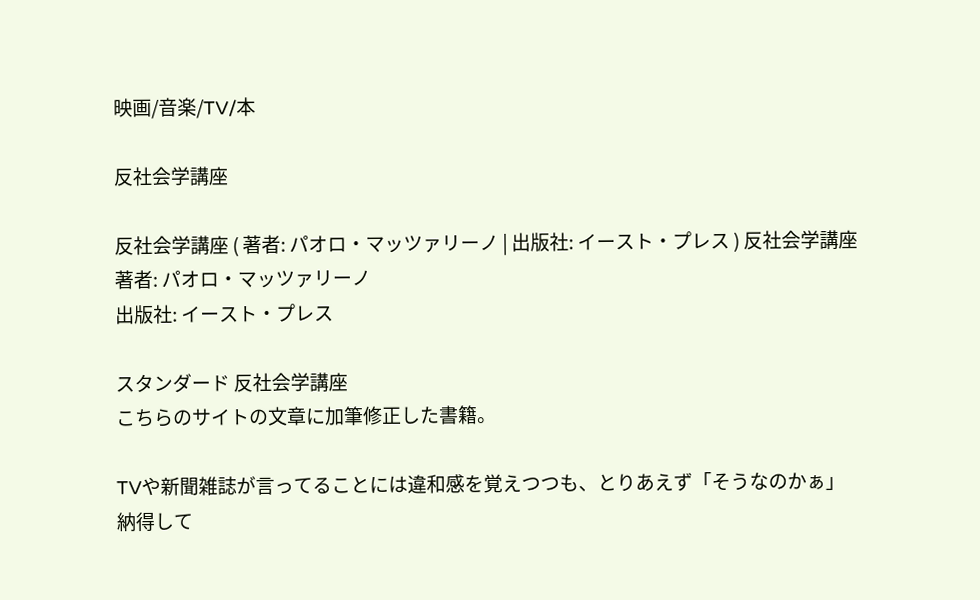映画/音楽/TV/本

反社会学講座

反社会学講座 ( 著者: パオロ・マッツァリーノ | 出版社: イースト・プレス ) 反社会学講座
著者: パオロ・マッツァリーノ
出版社: イースト・プレス

スタンダード 反社会学講座
こちらのサイトの文章に加筆修正した書籍。

TVや新聞雑誌が言ってることには違和感を覚えつつも、とりあえず「そうなのかぁ」納得して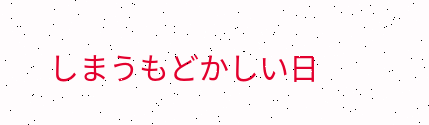しまうもどかしい日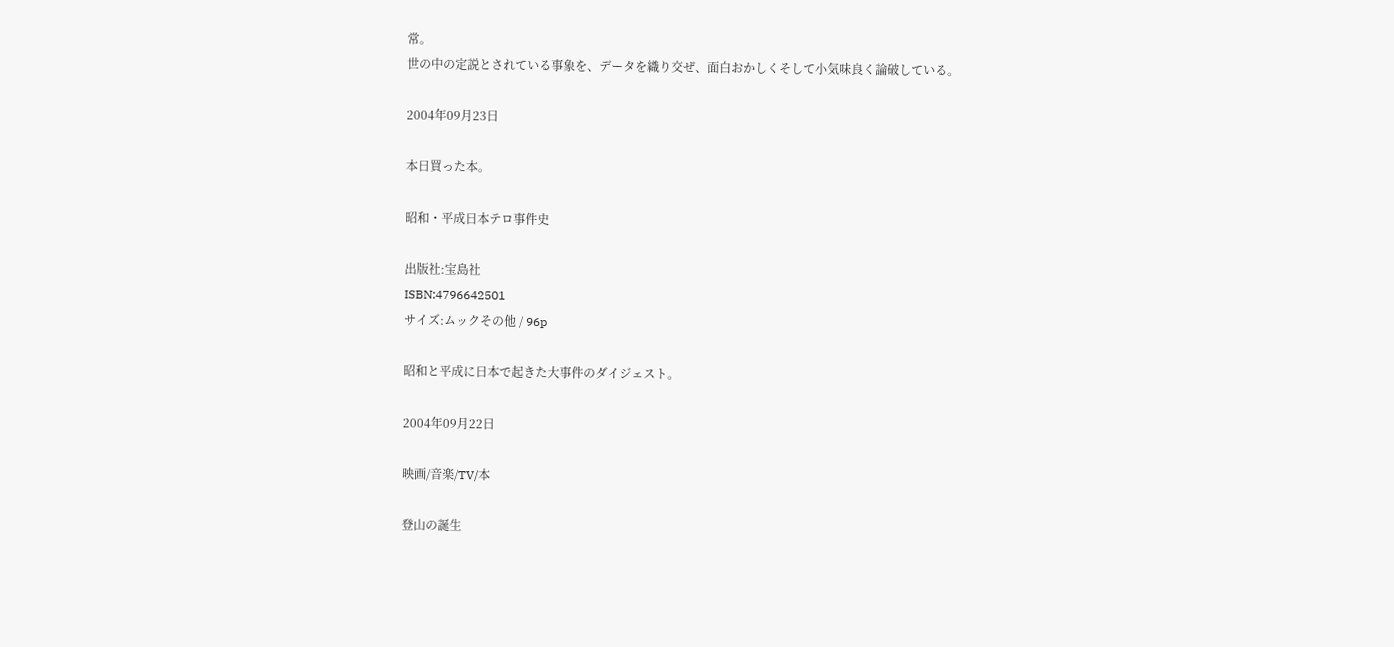常。
世の中の定説とされている事象を、データを織り交ぜ、面白おかしくそして小気味良く論破している。

2004年09月23日

本日買った本。

昭和・平成日本テロ事件史

出版社:宝島社
ISBN:4796642501
サイズ:ムックその他 / 96p

昭和と平成に日本で起きた大事件のダイジェスト。

2004年09月22日

映画/音楽/TV/本

登山の誕生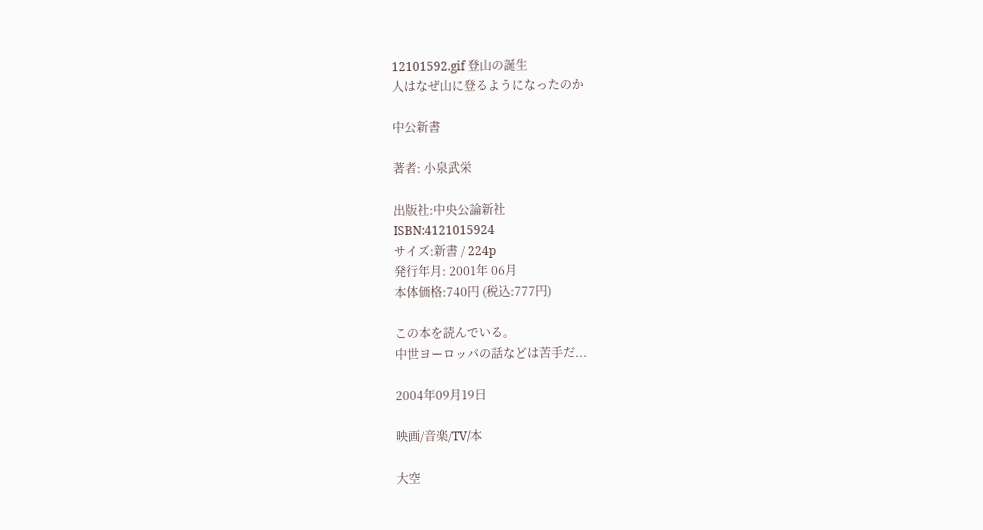12101592.gif 登山の誕生
人はなぜ山に登るようになったのか

中公新書

著者: 小泉武栄

出版社:中央公論新社
ISBN:4121015924
サイズ:新書 / 224p
発行年月: 2001年 06月
本体価格:740円 (税込:777円)

この本を読んでいる。
中世ヨーロッパの話などは苦手だ...

2004年09月19日

映画/音楽/TV/本

大空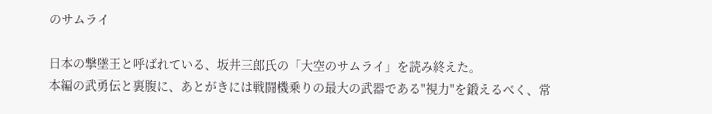のサムライ

日本の撃墜王と呼ばれている、坂井三郎氏の「大空のサムライ」を読み終えた。
本編の武勇伝と裏腹に、あとがきには戦闘機乗りの最大の武器である"視力"を鍛えるべく、常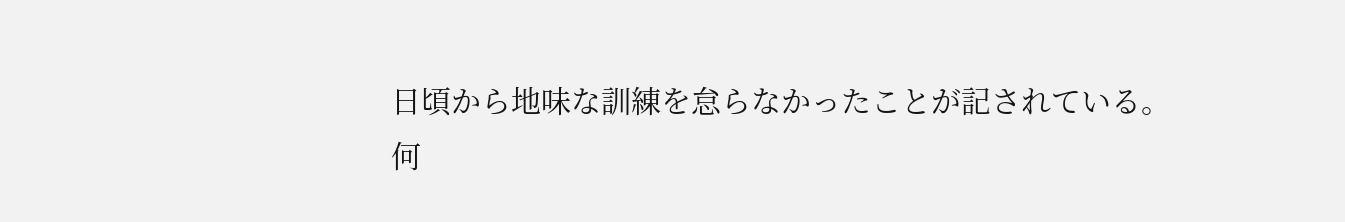日頃から地味な訓練を怠らなかったことが記されている。
何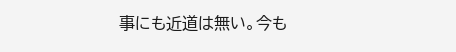事にも近道は無い。今も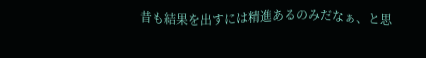昔も結果を出すには精進あるのみだなぁ、と思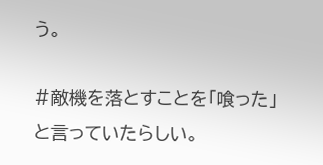う。

#敵機を落とすことを「喰った」と言っていたらしい。